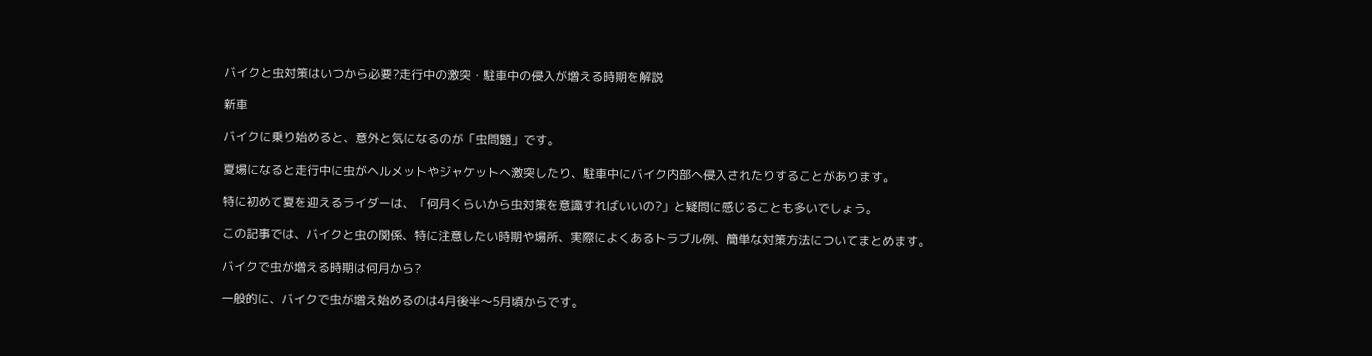バイクと虫対策はいつから必要?走行中の激突・駐車中の侵入が増える時期を解説

新車

バイクに乗り始めると、意外と気になるのが「虫問題」です。

夏場になると走行中に虫がヘルメットやジャケットへ激突したり、駐車中にバイク内部へ侵入されたりすることがあります。

特に初めて夏を迎えるライダーは、「何月くらいから虫対策を意識すればいいの?」と疑問に感じることも多いでしょう。

この記事では、バイクと虫の関係、特に注意したい時期や場所、実際によくあるトラブル例、簡単な対策方法についてまとめます。

バイクで虫が増える時期は何月から?

一般的に、バイクで虫が増え始めるのは4月後半〜5月頃からです。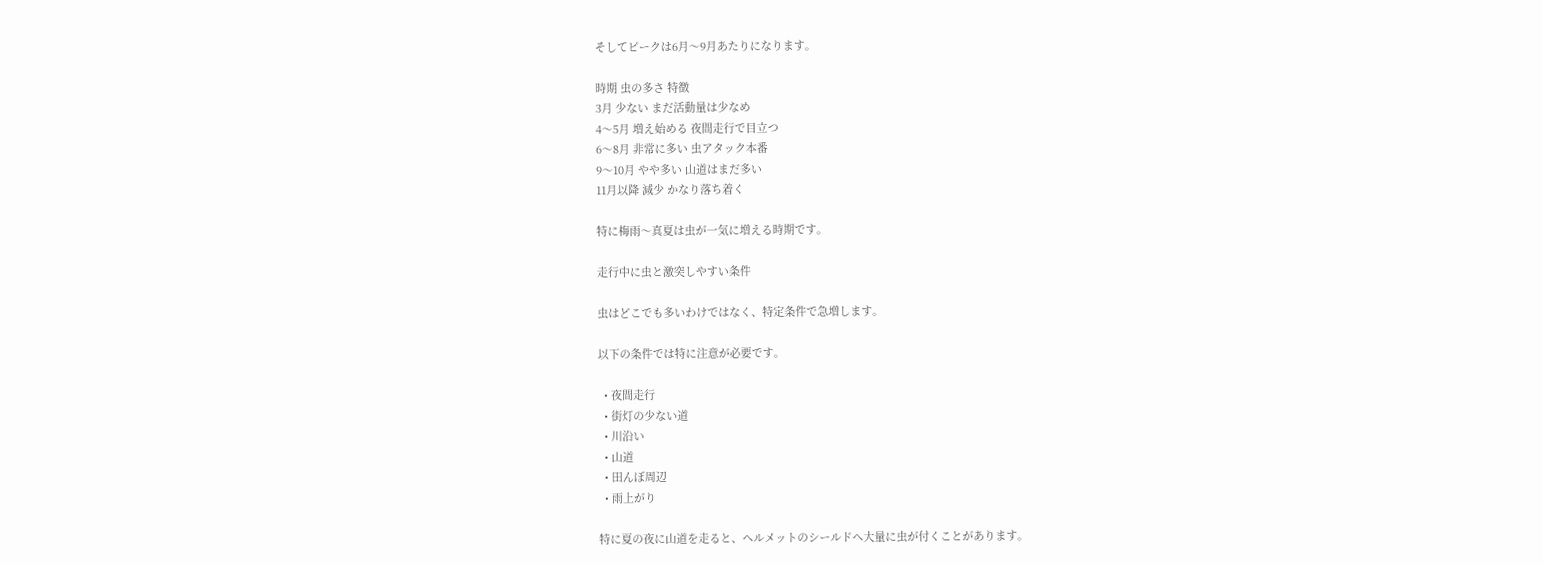そしてピークは6月〜9月あたりになります。

時期 虫の多さ 特徴
3月 少ない まだ活動量は少なめ
4〜5月 増え始める 夜間走行で目立つ
6〜8月 非常に多い 虫アタック本番
9〜10月 やや多い 山道はまだ多い
11月以降 減少 かなり落ち着く

特に梅雨〜真夏は虫が一気に増える時期です。

走行中に虫と激突しやすい条件

虫はどこでも多いわけではなく、特定条件で急増します。

以下の条件では特に注意が必要です。

  • 夜間走行
  • 街灯の少ない道
  • 川沿い
  • 山道
  • 田んぼ周辺
  • 雨上がり

特に夏の夜に山道を走ると、ヘルメットのシールドへ大量に虫が付くことがあります。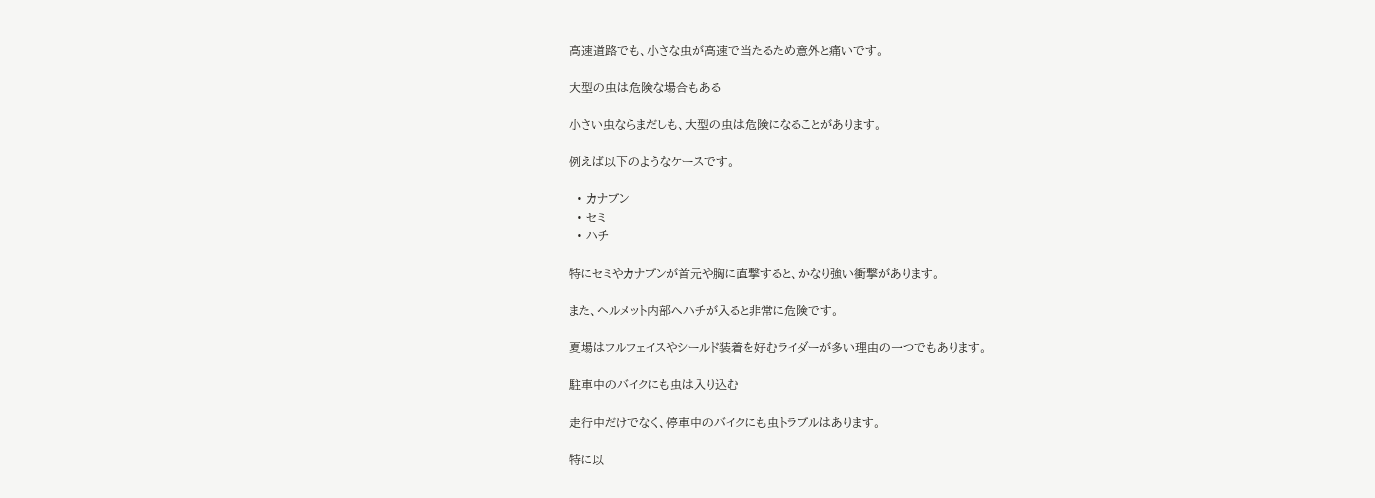高速道路でも、小さな虫が高速で当たるため意外と痛いです。

大型の虫は危険な場合もある

小さい虫ならまだしも、大型の虫は危険になることがあります。

例えば以下のようなケースです。

  • カナブン
  • セミ
  • ハチ

特にセミやカナブンが首元や胸に直撃すると、かなり強い衝撃があります。

また、ヘルメット内部へハチが入ると非常に危険です。

夏場はフルフェイスやシールド装着を好むライダーが多い理由の一つでもあります。

駐車中のバイクにも虫は入り込む

走行中だけでなく、停車中のバイクにも虫トラブルはあります。

特に以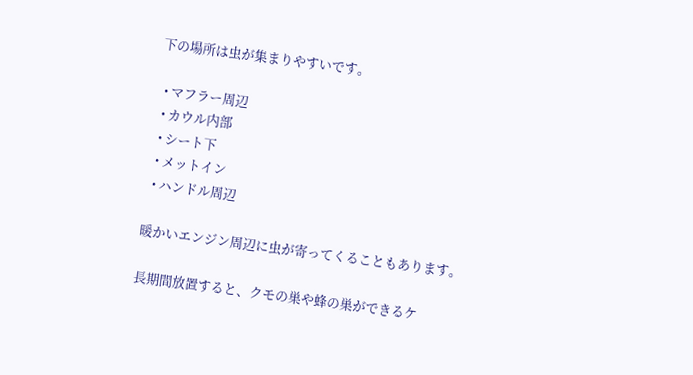下の場所は虫が集まりやすいです。

  • マフラー周辺
  • カウル内部
  • シート下
  • メットイン
  • ハンドル周辺

暖かいエンジン周辺に虫が寄ってくることもあります。

長期間放置すると、クモの巣や蜂の巣ができるケ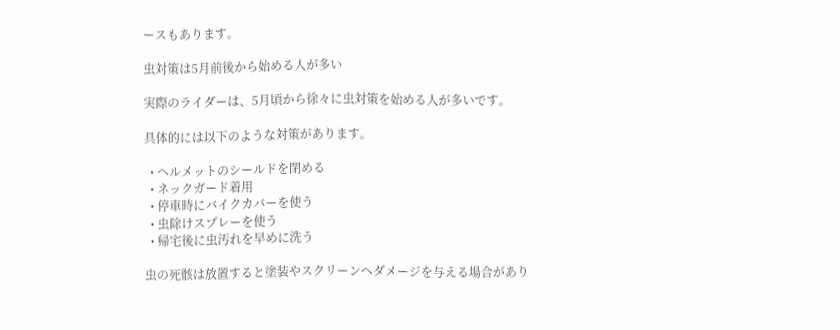ースもあります。

虫対策は5月前後から始める人が多い

実際のライダーは、5月頃から徐々に虫対策を始める人が多いです。

具体的には以下のような対策があります。

  • ヘルメットのシールドを閉める
  • ネックガード着用
  • 停車時にバイクカバーを使う
  • 虫除けスプレーを使う
  • 帰宅後に虫汚れを早めに洗う

虫の死骸は放置すると塗装やスクリーンへダメージを与える場合があり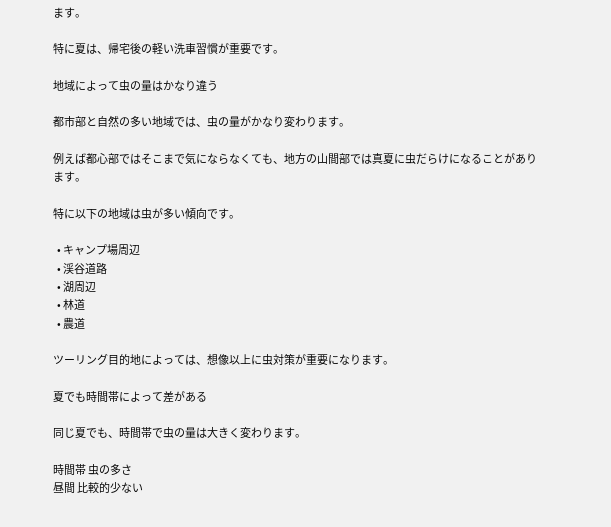ます。

特に夏は、帰宅後の軽い洗車習慣が重要です。

地域によって虫の量はかなり違う

都市部と自然の多い地域では、虫の量がかなり変わります。

例えば都心部ではそこまで気にならなくても、地方の山間部では真夏に虫だらけになることがあります。

特に以下の地域は虫が多い傾向です。

  • キャンプ場周辺
  • 渓谷道路
  • 湖周辺
  • 林道
  • 農道

ツーリング目的地によっては、想像以上に虫対策が重要になります。

夏でも時間帯によって差がある

同じ夏でも、時間帯で虫の量は大きく変わります。

時間帯 虫の多さ
昼間 比較的少ない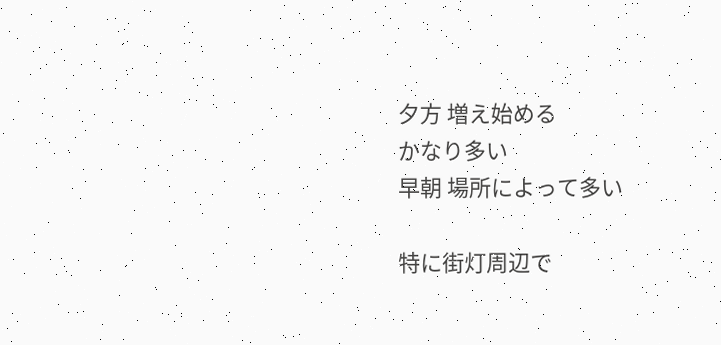夕方 増え始める
かなり多い
早朝 場所によって多い

特に街灯周辺で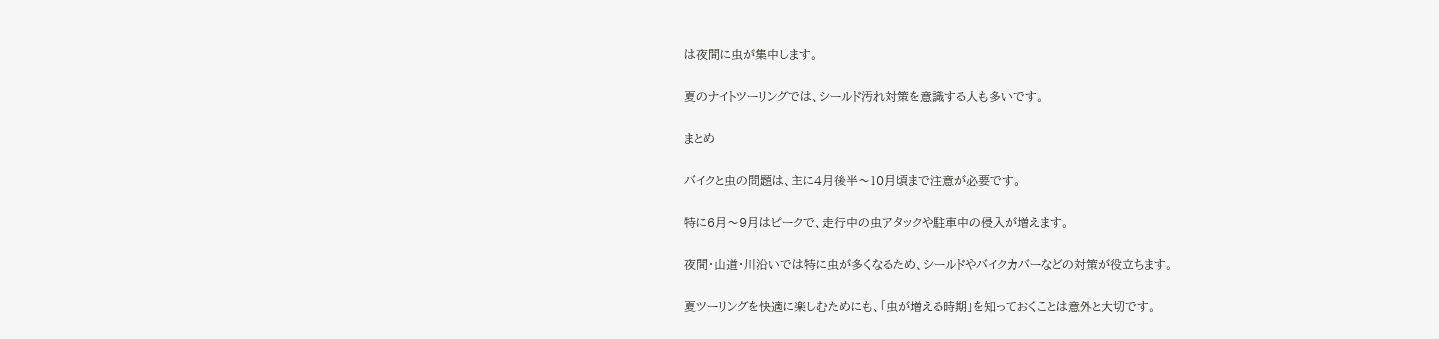は夜間に虫が集中します。

夏のナイトツーリングでは、シールド汚れ対策を意識する人も多いです。

まとめ

バイクと虫の問題は、主に4月後半〜10月頃まで注意が必要です。

特に6月〜9月はピークで、走行中の虫アタックや駐車中の侵入が増えます。

夜間・山道・川沿いでは特に虫が多くなるため、シールドやバイクカバーなどの対策が役立ちます。

夏ツーリングを快適に楽しむためにも、「虫が増える時期」を知っておくことは意外と大切です。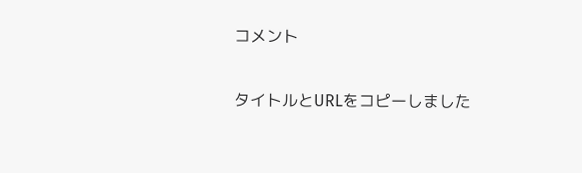コメント

タイトルとURLをコピーしました